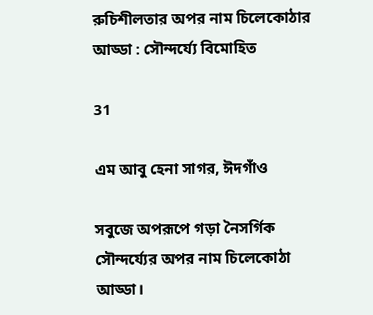রুচিশীলতার অপর নাম চিলেকোঠার আড্ডা : সৌন্দর্য্যে বিমোহিত

31

এম আবু হেনা সাগর, ঈদগাঁও

সবুজে অপরূপে গড়া নৈসর্গিক সৌন্দর্য্যের অপর নাম চিলেকোঠা আড্ডা।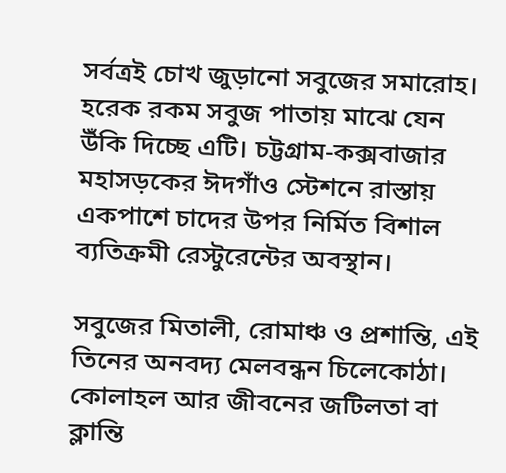সর্বত্রই চোখ জুড়ানো সবুজের সমারোহ। হরেক রকম সবুজ পাতায় মাঝে যেন উঁকি দিচ্ছে এটি। চট্টগ্রাম-কক্সবাজার মহাসড়কের ঈদগাঁও স্টেশনে রাস্তায় একপাশে চাদের উপর নির্মিত বিশাল ব্যতিক্রমী রেস্টুরেন্টের অবস্থান।

সবুজের মিতালী, রোমাঞ্চ ও প্রশান্তি, এই তিনের অনবদ্য মেলবন্ধন চিলেকোঠা। কোলাহল আর জীবনের জটিলতা বা ক্লান্তি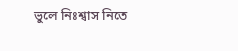ভুলে নিঃশ্বাস নিতে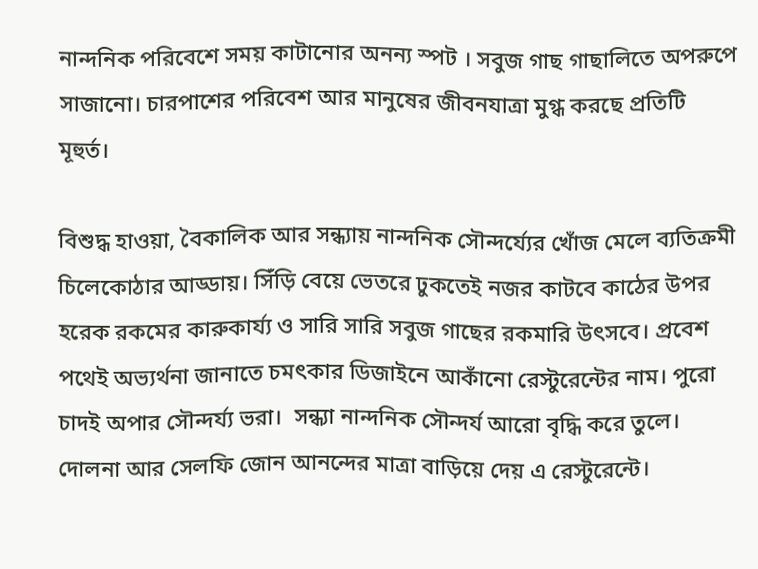নান্দনিক পরিবেশে সময় কাটানোর অনন্য স্পট । সবুজ গাছ গাছালিতে অপরুপে সাজানো। চারপাশের পরিবেশ আর মানুষের জীবনযাত্রা মুগ্ধ করছে প্রতিটি মূহুর্ত।

বিশুদ্ধ হাওয়া, বৈকালিক আর সন্ধ্যায় নান্দনিক সৌন্দর্য্যের খোঁজ মেলে ব্যতিক্রমী চিলেকোঠার আড্ডায়। সিঁড়ি বেয়ে ভেতরে ঢুকতেই নজর কাটবে কাঠের উপর হরেক রকমের কারুকার্য্য ও সারি সারি সবুজ গাছের রকমারি উৎসবে। প্রবেশ পথেই অভ্যর্থনা জানাতে চমৎকার ডিজাইনে আকাঁনো রেস্টুরেন্টের নাম। পুরো চাদই অপার সৌন্দর্য্য ভরা।  সন্ধ্যা নান্দনিক সৌন্দর্য আরো বৃদ্ধি করে তুলে। দোলনা আর সেলফি জোন আনন্দের মাত্রা বাড়িয়ে দেয় এ রেস্টুরেন্টে।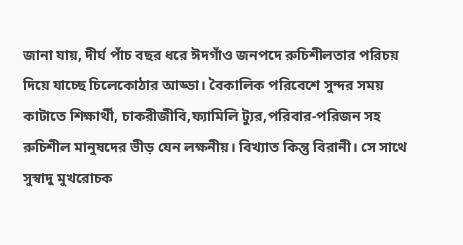জানা যায়, দীর্ঘ পাঁচ বছর ধরে ঈদগাঁও জনপদে রুচিশীলতার পরিচয় দিয়ে যাচ্ছে চিলেকোঠার আড্ডা। বৈকালিক পরিবেশে সুন্দর সময় কাটাতে শিক্ষার্থী, চাকরীজীবি,ফ্যামিলি ট্যুর,পরিবার-পরিজন সহ রুচিশীল মানুষদের ভীড় যেন লক্ষনীয়। বিখ্যাত কিন্তু বিরানী। সে সাথে সুস্বাদু মুখরোচক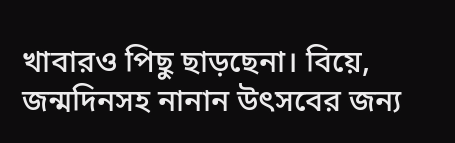খাবারও পিছু ছাড়ছেনা। বিয়ে, জন্মদিনসহ নানান উৎসবের জন্য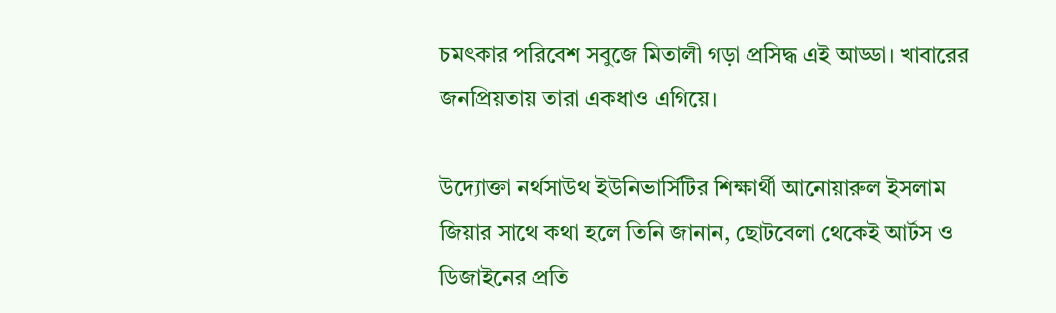চমৎকার পরিবেশ সবুজে মিতালী গড়া প্রসিদ্ধ এই আড্ডা। খাবারের জনপ্রিয়তায় তারা একধাও এগিয়ে।

উদ্যোক্তা নর্থসাউথ ইউনিভার্সিটির শিক্ষার্থী আনোয়ারুল ইসলাম জিয়ার সাথে কথা হলে তিনি জানান, ছোটবেলা থেকেই আর্টস ও ডিজাইনের প্রতি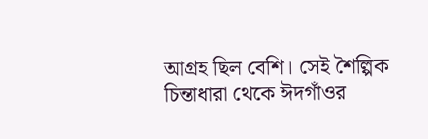আগ্রহ ছিল বেশি। সেই শৈল্পিক চিন্তাধারা থেকে ঈদগাঁওর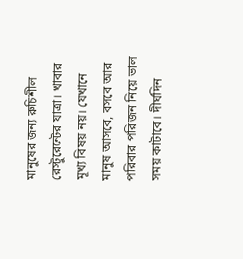মানুষের জন্য রুচিশীল রেস্টুরেন্টের যাত্রা। খাবার মূখ্য বিষয় নয়। যেখানে মানুষ আসবে, বসবে আর পরিবার পরিজন নিয়ে ভাল সময় কাটাবে। দীর্ঘদিন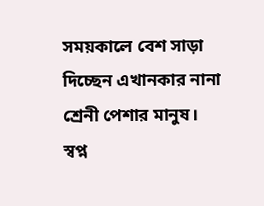সময়কালে বেশ সাড়া দিচ্ছেন এখানকার নানা শ্রেনী পেশার মানুষ। স্বপ্ন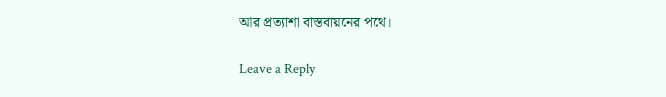আর প্রত্যাশা বাস্তবায়নের পথে।

Leave a Reply